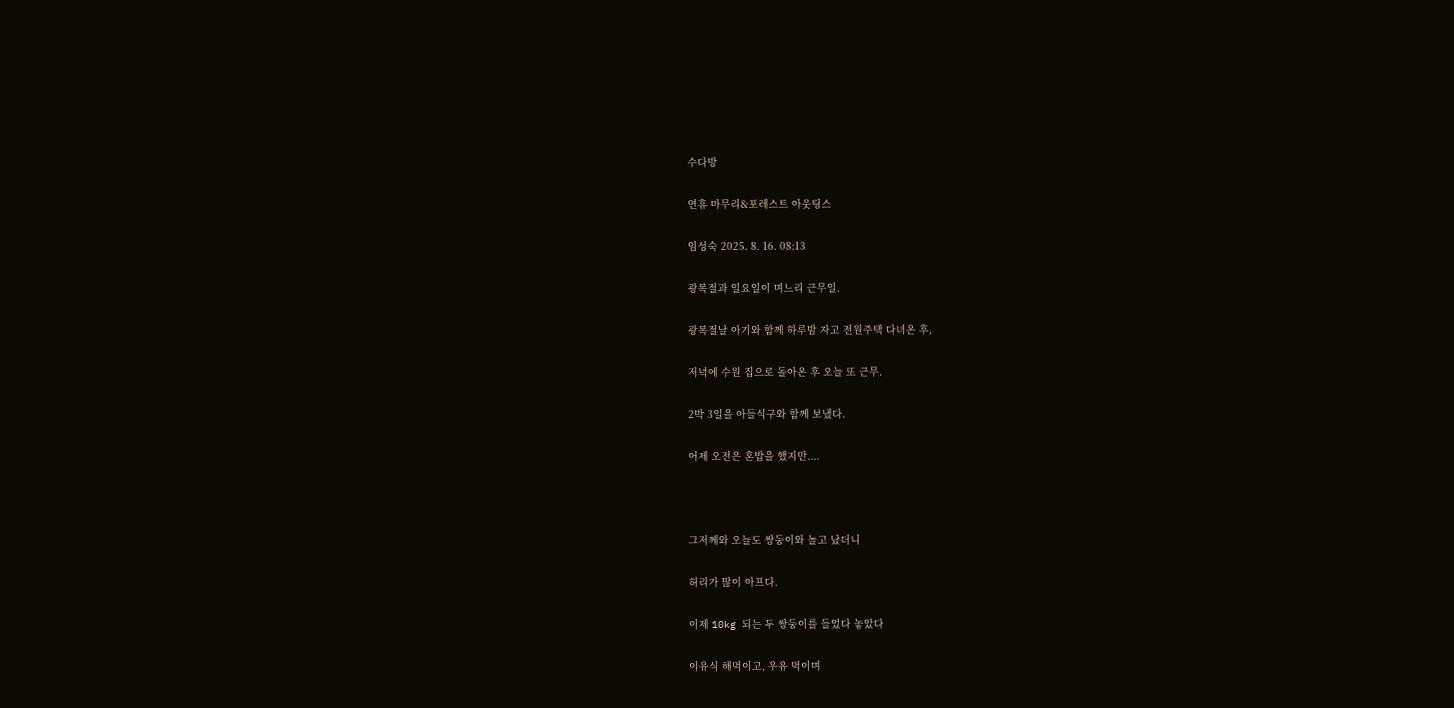수다방

연휴 마무리&포레스트 아웃팅스

임성숙 2025. 8. 16. 08:13

광복절과 일요일이 며느리 근무일.

광복절날 아기와 함께 하루밤 자고 전원주택 다녀온 후,

저녁에 수원 집으로 돌아온 후 오늘 또 근무.

2박 3일을 아들식구와 함께 보냈다.

어제 오전은 혼밥을 했지만....



그저께와 오늘도 쌍둥이와 놀고 났더니

허리가 많이 아프다.

이제 10kg 되는 두 쌍둥이를 들었다 놓았다

이유식 해먹이고, 우유 먹이며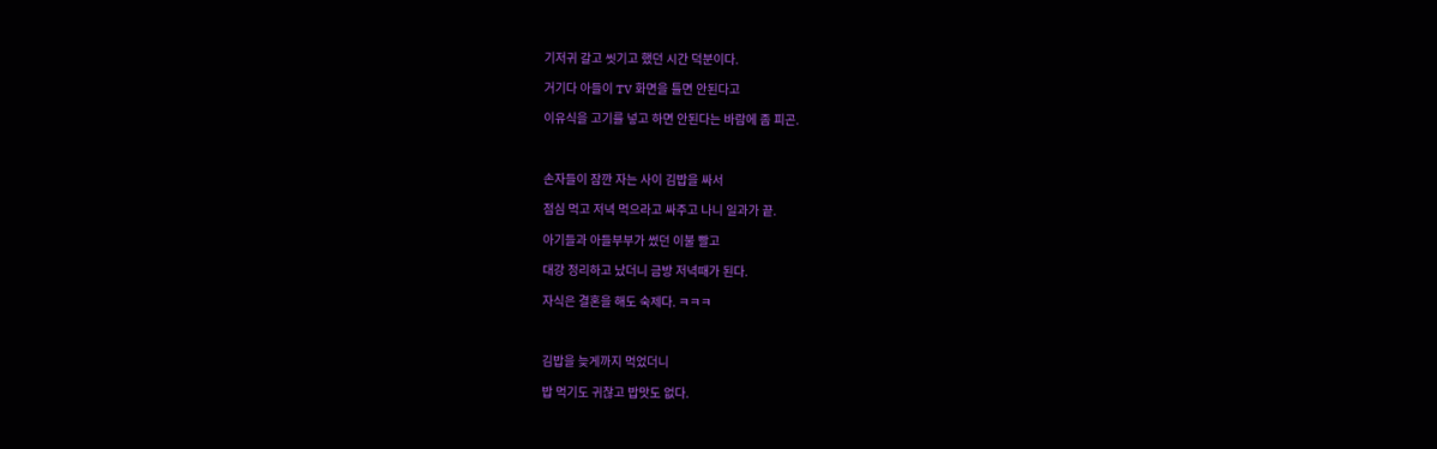기저귀 갈고 씻기고 했던 시간 덕분이다.

거기다 아들이 TV 화면을 틀면 안된다고

이유식을 고기를 넣고 하면 안된다는 바람에 좀 피곤.



손자들이 잠깐 자는 사이 김밥을 싸서

점심 먹고 저녁 먹으라고 싸주고 나니 일과가 끝.

아기들과 아들부부가 썼던 이불 빨고

대강 정리하고 났더니 금방 저녁때가 된다.

자식은 결혼을 해도 숙제다. ㅋㅋㅋ



김밥을 늦게까지 먹었더니

밥 먹기도 귀찮고 밥맛도 없다.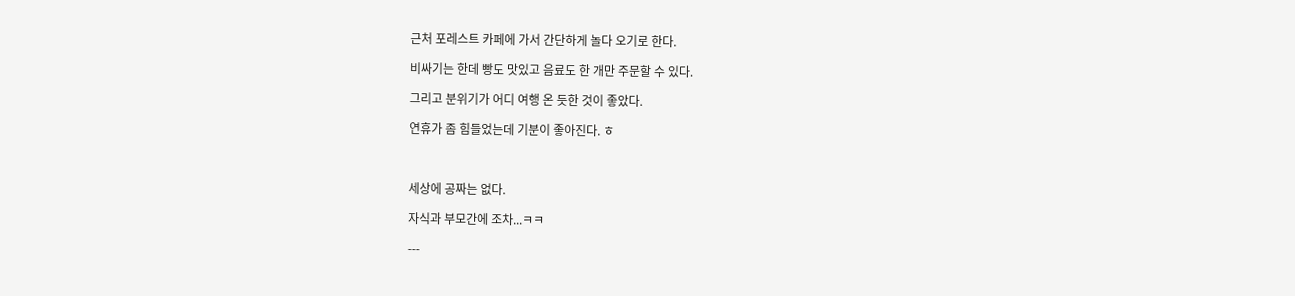근처 포레스트 카페에 가서 간단하게 놀다 오기로 한다.

비싸기는 한데 빵도 맛있고 음료도 한 개만 주문할 수 있다.

그리고 분위기가 어디 여행 온 듯한 것이 좋았다.

연휴가 좀 힘들었는데 기분이 좋아진다. ㅎ



세상에 공짜는 없다.

자식과 부모간에 조차...ㅋㅋ

---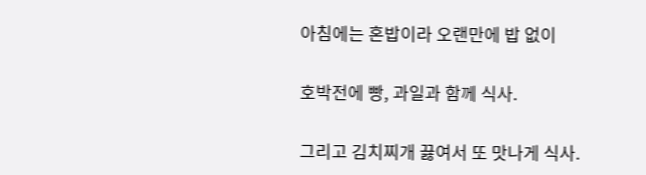아침에는 혼밥이라 오랜만에 밥 없이

호박전에 빵, 과일과 함께 식사.

그리고 김치찌개 끓여서 또 맛나게 식사.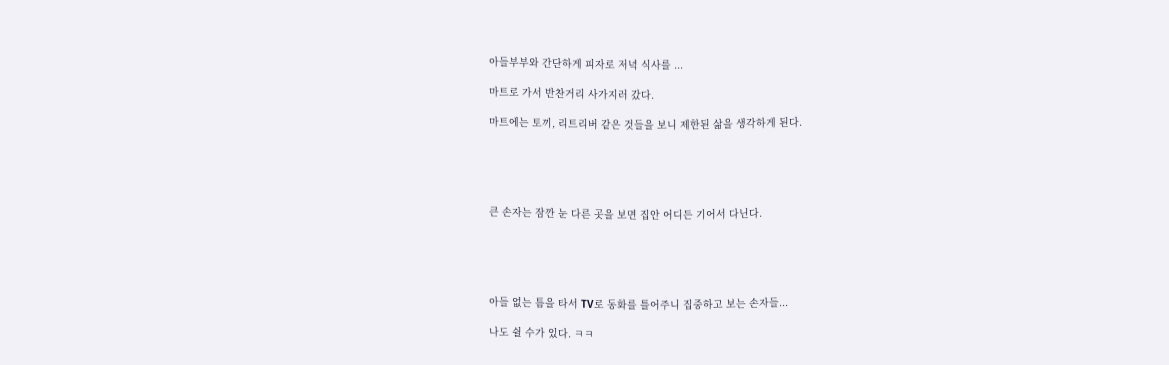아들부부와 간단하게 피자로 저녁 식사를 ...

마트로 가서 반찬거리 사가지러 갔다.

마트에는 토끼, 리트리버 같은 것들을 보니 제한된 삶을 생각하게 된다.





큰 손자는 잠깐 눈 다른 곳을 보면 집안 어디든 기어서 다닌다.





아들 없는 틈을 타서 TV로 동화를 틀어주니 집중하고 보는 손자들...

나도 쉴 수가 있다. ㅋㅋ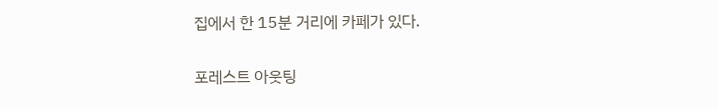집에서 한 15분 거리에 카페가 있다.

포레스트 아웃팅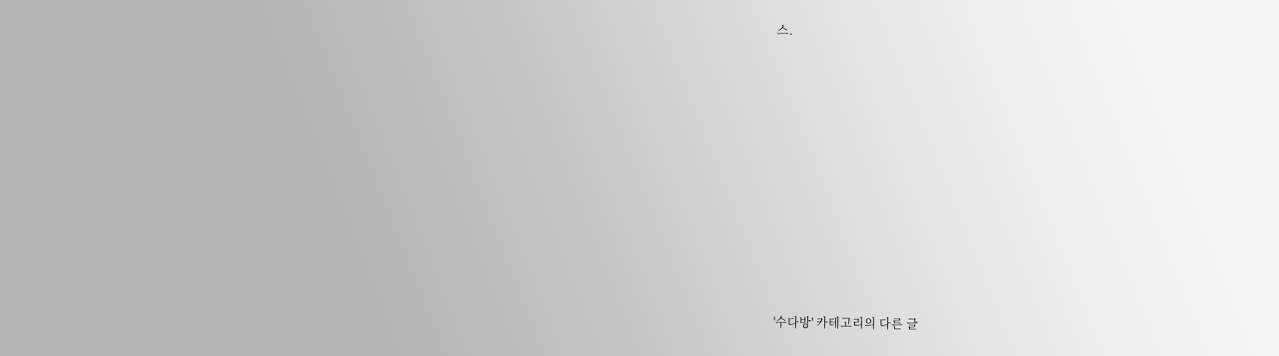스.











'수다방' 카테고리의 다른 글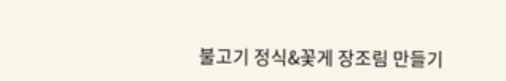불고기 정식&꽃게 장조림 만들기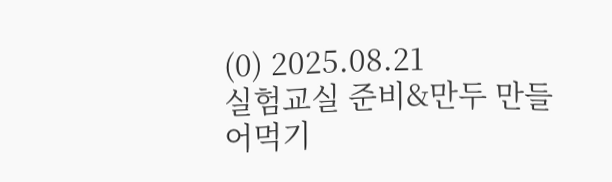(0) 2025.08.21
실험교실 준비&만두 만들어먹기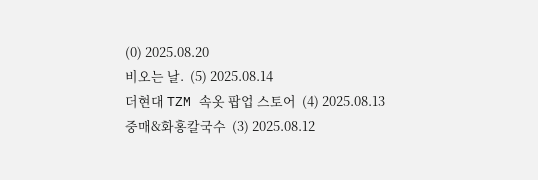(0) 2025.08.20
비오는 날.  (5) 2025.08.14
더현대 TZM 속옷 팝업 스토어  (4) 2025.08.13
중매&화홍칼국수  (3) 2025.08.12